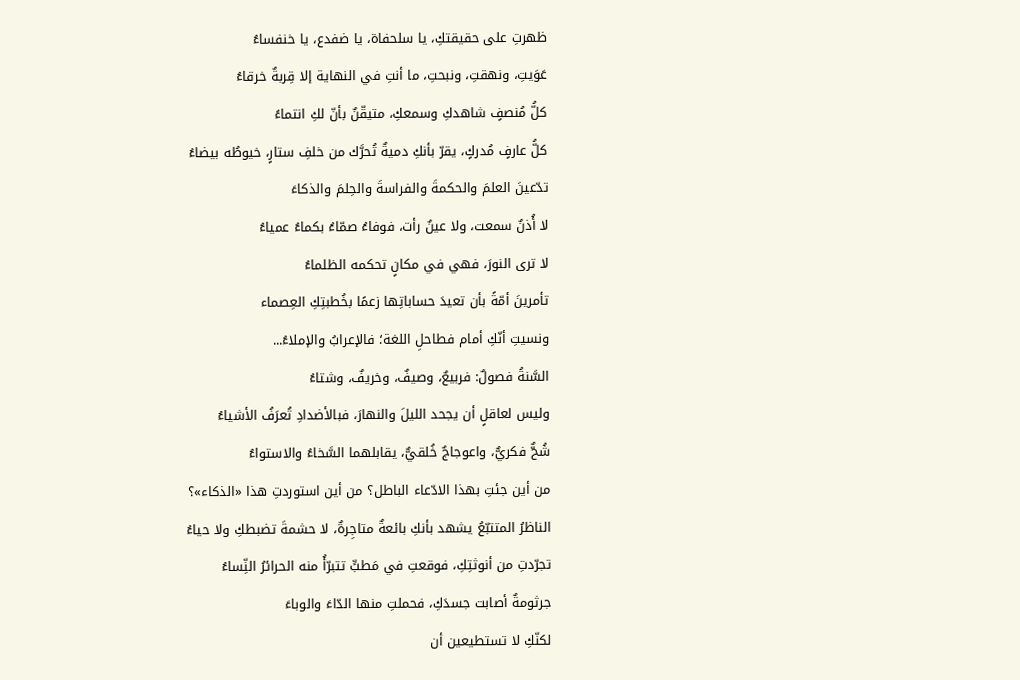ظهرتِ على حقيقتكِ، يا سلحفاة، يا ضفدع، يا خنفساءُ
عَوَيتِ، ونهقتِ، ونبحتِ، ما أنتِ في النهاية إلا قِربةٌ خرقاءُ
كلُّ مُنصفٍ شاهدكِ وسمعكِ، متيقّنٌ بأنّ لكِ انتماءً
كلُّ عارفٍ مُدركٍ، يقرّ بأنكِ دميةٌ تُحرَّك من خلفِ ستارٍ، خيوطُه بيضاءُ
تدّعينَ العلمَ والحكمةَ والفراسةَ والحِلمَ والذكاءَ
لا أُذنٌ سمعت، ولا عينٌ رأت، فوفاءُ صمّاءُ بكماءُ عمياءُ
لا ترى النورَ، فهي في مكانٍ تحكمه الظلماءُ
تأمرينَ أمّةً بأن تعيدَ حساباتِها زعمًا بخُطبتِكِ العِصماء
ونسيتِ أنّكِ أمام فطاحلِ اللغة؛ فالإعرابُ والإملاءُ...
السَّنةُ فصولٌ: فربيعٌ، وصيفٌ، وخريفٌ، وشتاءُ
وليس لعاقلٍ أن يجحد الليلَ والنهارَ، فبالأضدادِ تُعرَفُ الأشياءُ
شُحٌّ فكريٌّ، واعوجاجٌ خُلقيٌّ، يقابلهما السَّخاءُ والاستواءُ
من أين جئتِ بهذا الادّعاء الباطل؟ من أين استوردتِ هذا «الذكاء»؟
الناظرُ المتتبّعُ يشهد بأنكِ بائعةٌ متاجِرةٌ، لا حشمةَ تضبطكِ ولا حياءُ
تجرّدتِ من أنوثتِكِ، فوقعتِ في مَطبٍّ تتبرّأُ منه الحرائرُ النِّساءُ
جرثومةٌ أصابت جسدَكِ، فحملتِ منها الدّاءَ والوباءَ
لكنّكِ لا تستطيعين أن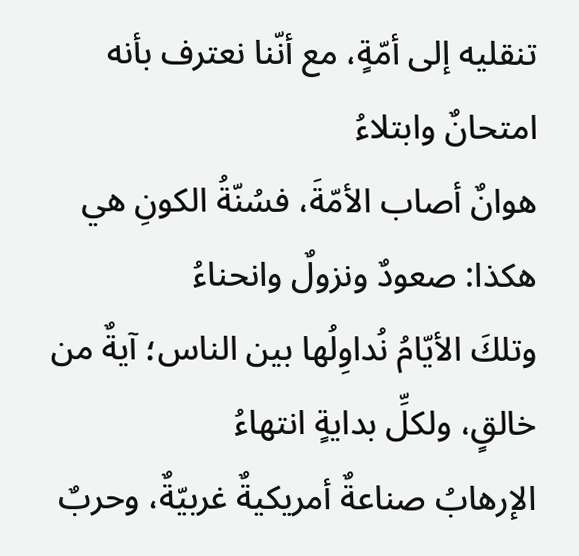تنقليه إلى أمّةٍ، مع أنّنا نعترف بأنه امتحانٌ وابتلاءُ
هوانٌ أصاب الأمّةَ، فسُنّةُ الكونِ هي هكذا: صعودٌ ونزولٌ وانحناءُ
وتلكَ الأيّامُ نُداوِلُها بين الناس؛ آيةٌ من خالقٍ، ولكلِّ بدايةٍ انتهاءُ
الإرهابُ صناعةٌ أمريكيةٌ غربيّةٌ، وحربٌ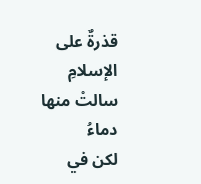قذرةٌ على الإسلامِ سالتْ منها دماءُ
لكن في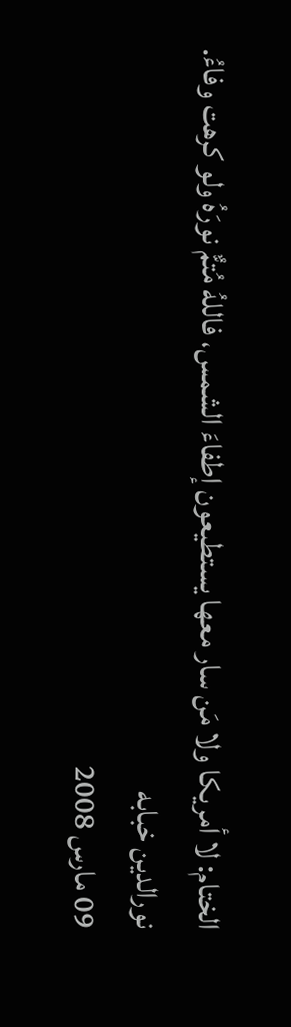الختام: لا أمريكا ولا مَن سار معها يستطيعون إطفاءَ الشمس، فاللهُ مُتمٌّ نورَهُ ولو كرهت وفاءُ.
نورالدين خبابه
09 مارس 2008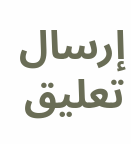إرسال تعليق